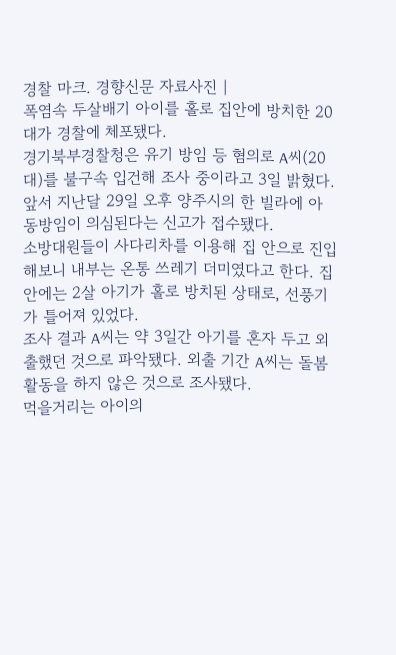경찰 마크. 경향신문 자료사진 |
폭염속 두살배기 아이를 홀로 집안에 방치한 20대가 경찰에 체포됐다.
경기북부경찰청은 유기 방임 등 혐의로 A씨(20대)를 불구속 입건해 조사 중이라고 3일 밝혔다.
앞서 지난달 29일 오후 양주시의 한 빌라에 아동방임이 의심된다는 신고가 접수됐다.
소방대원들이 사다리차를 이용해 집 안으로 진입해보니 내부는 온통 쓰레기 더미였다고 한다. 집안에는 2살 아기가 홀로 방치된 상태로, 선풍기가 틀어져 있었다.
조사 결과 A씨는 약 3일간 아기를 혼자 두고 외출했던 것으로 파악됐다. 외출 기간 A씨는 돌봄 활동을 하지 않은 것으로 조사됐다.
먹을거리는 아이의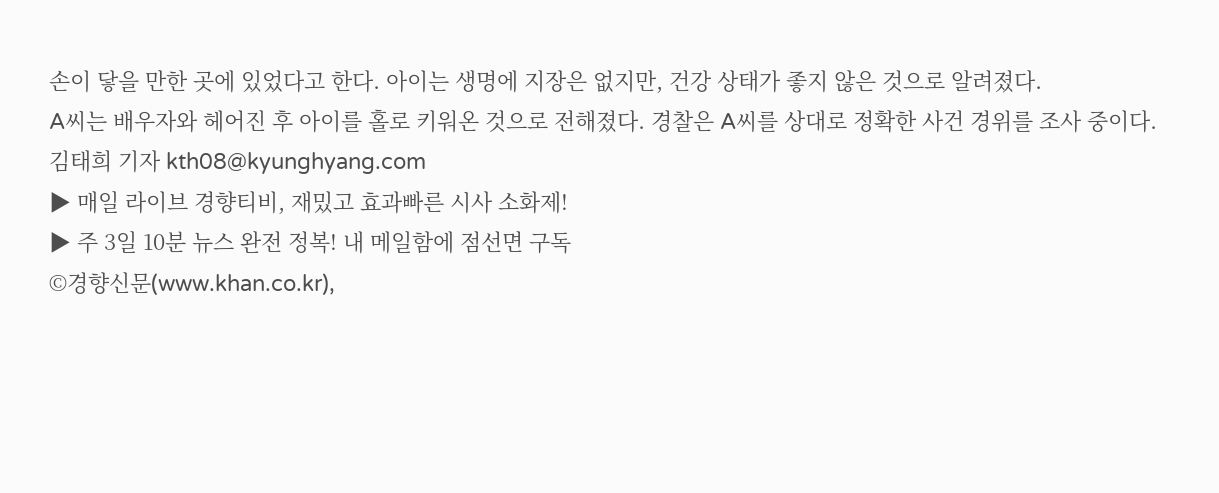손이 닿을 만한 곳에 있었다고 한다. 아이는 생명에 지장은 없지만, 건강 상태가 좋지 않은 것으로 알려졌다.
A씨는 배우자와 헤어진 후 아이를 홀로 키워온 것으로 전해졌다. 경찰은 A씨를 상대로 정확한 사건 경위를 조사 중이다.
김태희 기자 kth08@kyunghyang.com
▶ 매일 라이브 경향티비, 재밌고 효과빠른 시사 소화제!
▶ 주 3일 10분 뉴스 완전 정복! 내 메일함에 점선면 구독
©경향신문(www.khan.co.kr),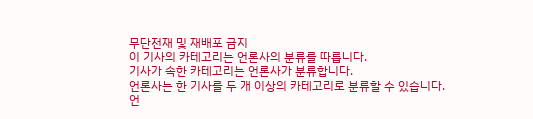무단전재 및 재배포 금지
이 기사의 카테고리는 언론사의 분류를 따릅니다.
기사가 속한 카테고리는 언론사가 분류합니다.
언론사는 한 기사를 두 개 이상의 카테고리로 분류할 수 있습니다.
언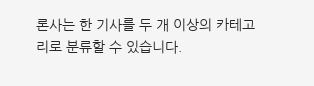론사는 한 기사를 두 개 이상의 카테고리로 분류할 수 있습니다.